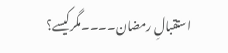استقبالِ رمضان۔۔۔۔مگرکیسے؟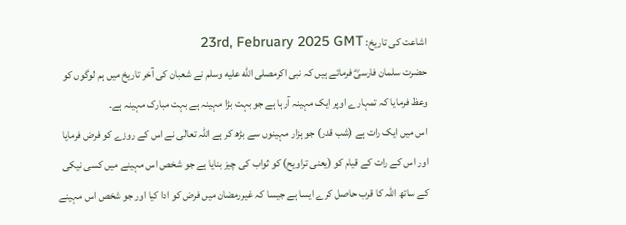اشاعت کی تاریخ: 23rd, February 2025 GMT
حضرت سلمان فارسیؓ فرماتے ہیں کہ نبی اکرمصلى الله عليه وسلم نے شعبان کی آخر تاریخ میں ہم لوگوں کو وعظ فرمایا کہ تمہارے اوپر ایک مہینہ آرہا ہے جو بہت بڑا مہینہ ہے بہت مبارک مہینہ ہے۔
اس میں ایک رات ہے (شب قدر) جو ہزار مہینوں سے بڑھ کر ہے اللّہ تعالٰی نے اس کے روزے کو فرض فرمایا اور اس کے رات کے قیام کو (یعنی تراویح) کو ثواب کی چیز بنایا ہے جو شخص اس مہینے میں کسی نیکی کے ساتھ اللّہ کا قرب حاصل کرے ایسا ہے جیسا کہ غیررمضان میں فرض کو ادا کیا اور جو شخص اس مہینے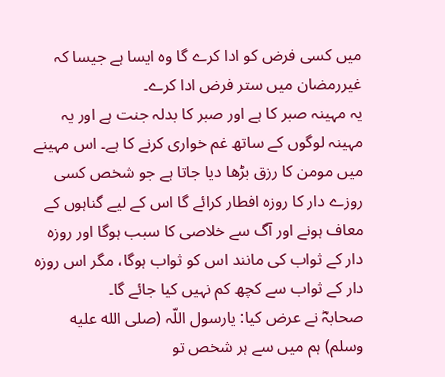میں کسی فرض کو ادا کرے گا وہ ایسا ہے جیسا کہ غیررمضان میں ستر فرض ادا کرے۔
یہ مہینہ صبر کا ہے اور صبر کا بدلہ جنت ہے اور یہ مہینہ لوگوں کے ساتھ غم خواری کرنے کا ہے۔ اس مہینے میں مومن کا رزق بڑھا دیا جاتا ہے جو شخص کسی روزے دار کا روزہ افطار کرائے گا اس کے لیے گناہوں کے معاف ہونے اور آگ سے خلاصی کا سبب ہوگا اور روزہ دار کے ثواب کی مانند اس کو ثواب ہوگا، مگر اس روزہ دار کے ثواب سے کچھ کم نہیں کیا جائے گا۔
صحابہؓ نے عرض کیا: یارسول اللّہ (صلى الله عليه وسلم) ہم میں سے ہر شخص تو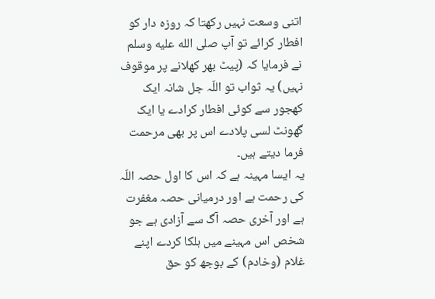اتنی وسعت نہیں رکھتا کہ روزہ دار کو افطار کرائے تو آپ صلى الله عليه وسلم نے فرمایا کہ (پیٹ بھر کھلانے پر موقوف نہیں) یہ ثواب تو اللّہ جل شانہ ایک کھجور سے کوئی افطار کرادے یا ایک گھونٹ لسی پلادے اس پر بھی مرحمت فرما دیتے ہیں۔
یہ ایسا مہینہ ہے کہ اس کا اول حصہ اللّہ کی رحمت ہے اور درمیانی حصہ مغفرت ہے اور آخری حصہ آگ سے آزادی ہے جو شخص اس مہینے میں ہلکا کردے اپنے غلام (وخادم) کے بوجھ کو حق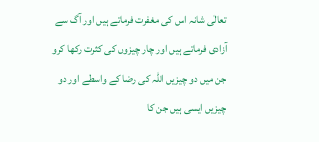تعالٰی شانہ اس کی مغفرت فرماتے ہیں اور آگ سے آزادی فرماتے ہیں اور چار چیزوں کی کثرت رکھا کرو جن میں دو چیزیں اللّہ کی رضا کے واسطے اور دو چیزیں ایسی ہیں جن کا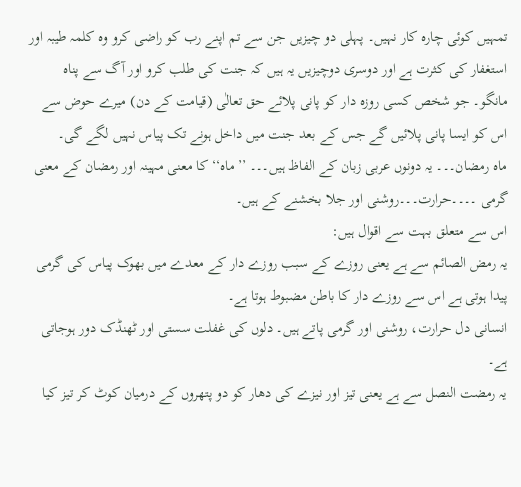تمہیں کوئی چارہ کار نہیں۔ پہلی دو چیزیں جن سے تم اپنے رب کو راضی کرو وہ کلمہ طیبہ اور استغفار کی کثرت ہے اور دوسری دوچیزیں یہ ہیں کہ جنت کی طلب کرو اور آگ سے پناہ مانگو۔ جو شخص کسی روزہ دار کو پانی پلائے حق تعالٰی (قیامت کے دن) میرے حوض سے اس کو ایسا پانی پلائیں گے جس کے بعد جنت میں داخل ہونے تک پیاس نہیں لگے گی۔
ماہ رمضان۔۔۔ یہ دونوں عربی زبان کے الفاظ ہیں۔۔۔ ’’ماہ‘‘ کا معنی مہینہ اور رمضان کے معنی گرمی ۔۔۔۔حرارت۔۔۔روشنی اور جلا بخشنے کے ہیں۔
اس سے متعلق بہت سے اقوال ہیں:
یہ رمض الصائم سے ہے یعنی روزے کے سبب روزے دار کے معدے میں بھوک پیاس کی گرمی پیدا ہوتی ہے اس سے روزے دار کا باطن مضبوط ہوتا ہے۔
انسانی دل حرارت، روشنی اور گرمی پاتے ہیں۔ دلوں کی غفلت سستی اور ٹھنڈک دور ہوجاتی ہے۔
یہ رمضت النصل سے ہے یعنی تیز اور نیزے کی دھار کو دو پتھروں کے درمیان کوٹ کر تیز کیا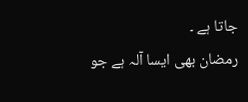جاتا ہے ۔
رمضان بھی ایسا آلہ ہے جو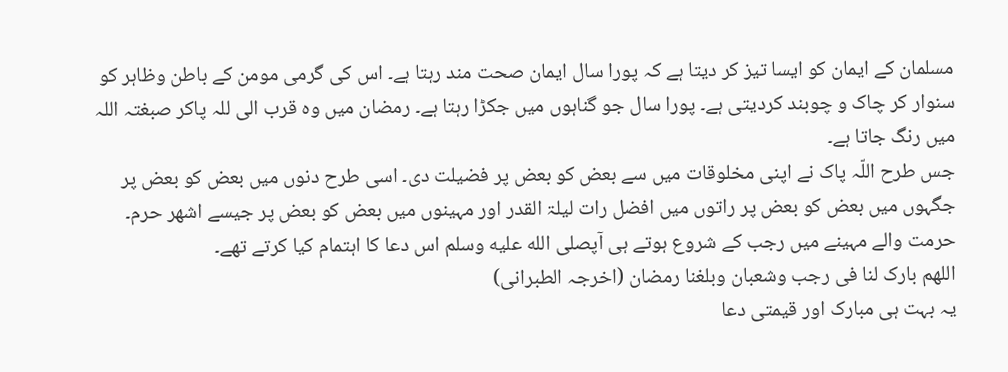مسلمان کے ایمان کو ایسا تیز کر دیتا ہے کہ پورا سال ایمان صحت مند رہتا ہے۔ اس کی گرمی مومن کے باطن وظاہر کو سنوار کر چاک و چوبند کردیتی ہے۔ پورا سال جو گناہوں میں جکڑا رہتا ہے۔ رمضان میں وہ قرب الی للہ پاکر صبغتہ اللہ میں رنگ جاتا ہے۔
جس طرح اللّہ پاک نے اپنی مخلوقات میں سے بعض کو بعض پر فضیلت دی۔ اسی طرح دنوں میں بعض کو بعض پر جگہوں میں بعض کو بعض پر راتوں میں افضل رات لیلۃ القدر اور مہینوں میں بعض کو بعض پر جیسے اشھر حرم۔
حرمت والے مہینے میں رجب کے شروع ہوتے ہی آپصلى الله عليه وسلم اس دعا کا اہتمام کیا کرتے تھے۔
اللھم بارک لنا فی رجب وشعبان وبلغنا رمضان (اخرجہ الطبرانی)
یہ بہت ہی مبارک اور قیمتی دعا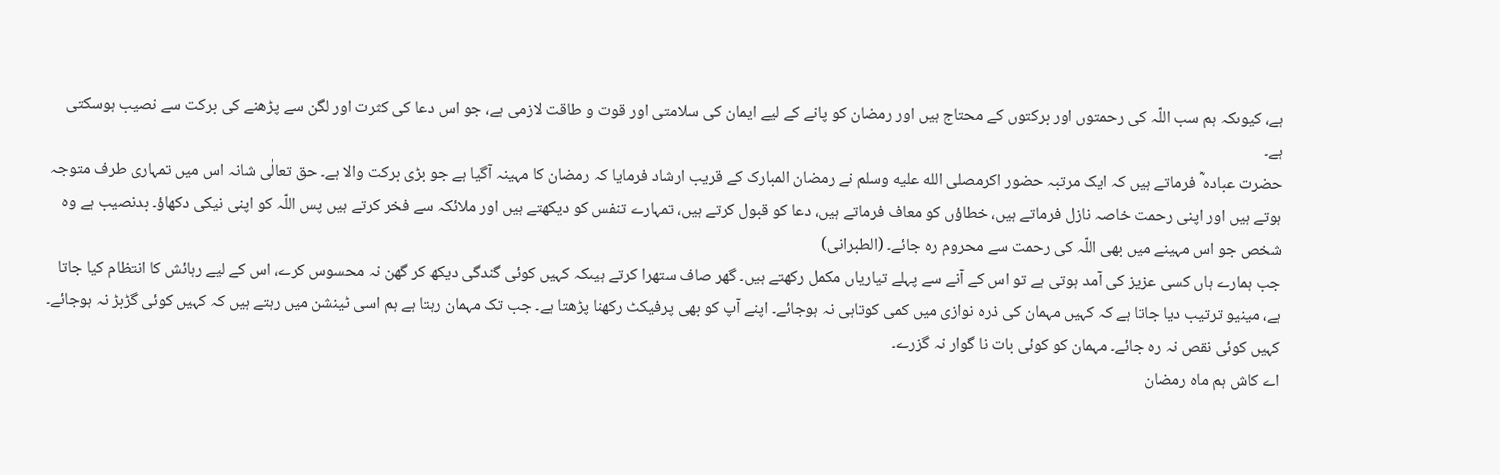ہے، کیوںکہ ہم سب اللّہ کی رحمتوں اور برکتوں کے محتاج ہیں اور رمضان کو پانے کے لیے ایمان کی سلامتی اور قوت و طاقت لازمی ہے، جو اس دعا کی کثرت اور لگن سے پڑھنے کی برکت سے نصیب ہوسکتی ہے۔
حضرت عبادہ ؓ فرماتے ہیں کہ ایک مرتبہ حضور اکرمصلى الله عليه وسلم نے رمضان المبارک کے قریب ارشاد فرمایا کہ رمضان کا مہینہ آگیا ہے جو بڑی برکت والا ہے۔ حق تعالٰی شانہ اس میں تمہاری طرف متوجہ ہوتے ہیں اور اپنی رحمت خاصہ نازل فرماتے ہیں، خطاؤں کو معاف فرماتے ہیں، دعا کو قبول کرتے ہیں، تمہارے تنفس کو دیکھتے ہیں اور ملائکہ سے فخر کرتے ہیں پس اللّہ کو اپنی نیکی دکھاؤ۔ بدنصیب ہے وہ شخص جو اس مہینے میں بھی اللّہ کی رحمت سے محروم رہ جائے۔ (الطبرانی)
جب ہمارے ہاں کسی عزیز کی آمد ہوتی ہے تو اس کے آنے سے پہلے تیاریاں مکمل رکھتے ہیں۔ گھر صاف ستھرا کرتے ہیںکہ کہیں کوئی گندگی دیکھ کر گھن نہ محسوس کرے، اس کے لیے رہائش کا انتظام کیا جاتا ہے، مینیو ترتیب دیا جاتا ہے کہ کہیں مہمان کی ذرہ نوازی میں کمی کوتاہی نہ ہوجائے۔ اپنے آپ کو بھی پرفیکٹ رکھنا پڑھتا ہے۔ جب تک مہمان رہتا ہے ہم اسی ٹینشن میں رہتے ہیں کہ کہیں کوئی گڑبڑ نہ ہوجائے۔ کہیں کوئی نقص نہ رہ جائے۔ مہمان کو کوئی بات نا گوار نہ گزرے۔
اے کاش ہم ماہ رمضان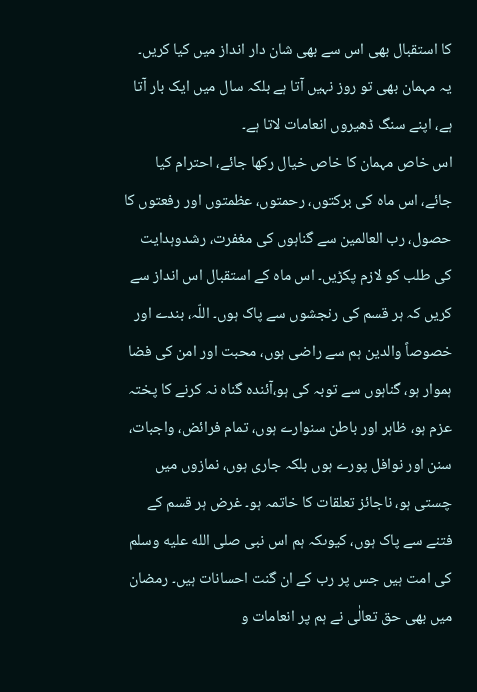کا استقبال بھی اس سے بھی شان دار انداز میں کیا کریں۔ یہ مہمان بھی تو روز نہیں آتا ہے بلکہ سال میں ایک بار آتا ہے، اپنے سنگ ڈھیروں انعامات لاتا ہے۔
اس خاص مہمان کا خاص خیال رکھا جائے، احترام کیا جائے، اس ماہ کی برکتوں، رحمتوں، عظمتوں اور رفعتوں کا حصول، رب العالمین سے گناہوں کی مغفرت، رشدوہدایت کی طلب کو لازم پکڑیں۔ اس ماہ کے استقبال اس انداز سے کریں کہ ہر قسم کی رنجشوں سے پاک ہوں۔ اللّہ، بندے اور خصوصاً والدین ہم سے راضی ہوں، محبت اور امن کی فضا ہموار ہو، گناہوں سے توبہ کی ہو،آئندہ گناہ نہ کرنے کا پختہ عزم ہو، ظاہر اور باطن سنوارے ہوں، تمام فرائض، واجبات، سنن اور نوافل پورے ہوں بلکہ جاری ہوں، نمازوں میں چستی ہو، ناجائز تعلقات کا خاتمہ ہو۔ غرض ہر قسم کے فتنے سے پاک ہوں، کیوںکہ ہم اس نبی صلى الله عليه وسلم کی امت ہیں جس پر رب کے ان گنت احسانات ہیں۔ رمضان میں بھی حق تعالٰی نے ہم پر انعامات و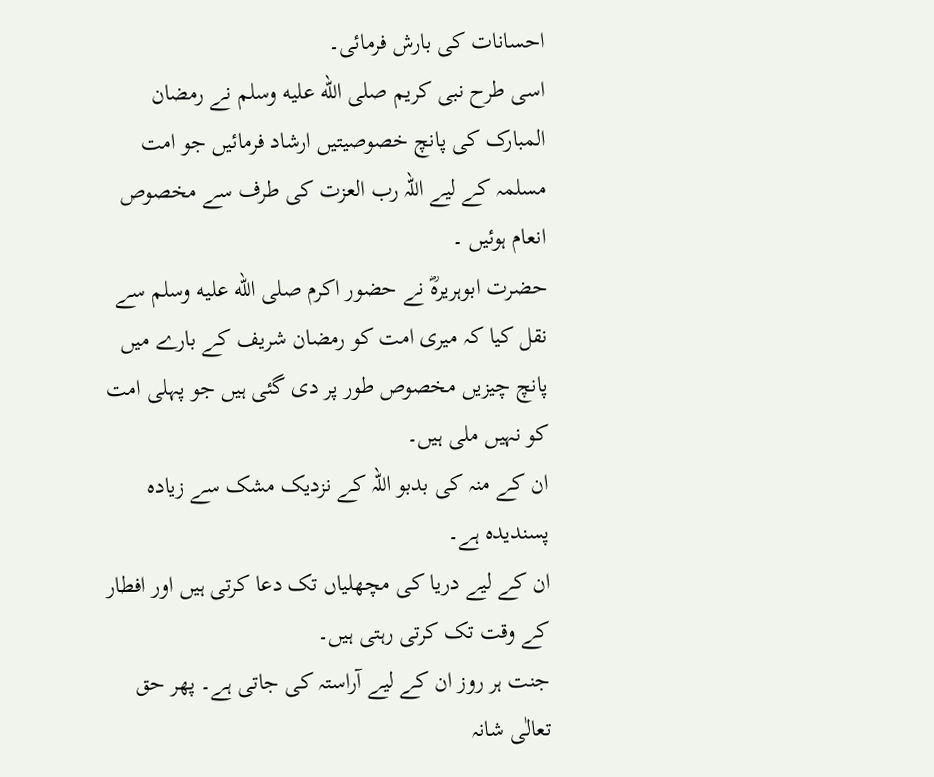احسانات کی بارش فرمائی۔
اسی طرح نبی کریم صلى الله عليه وسلم نے رمضان المبارک کی پانچ خصوصیتیں ارشاد فرمائیں جو امت مسلمہ کے لیے اللّہ رب العزت کی طرف سے مخصوص انعام ہوئیں ۔
حضرت ابوہریرہؓ نے حضور اکرم صلى الله عليه وسلم سے نقل کیا کہ میری امت کو رمضان شریف کے بارے میں پانچ چیزیں مخصوص طور پر دی گئی ہیں جو پہلی امت کو نہیں ملی ہیں۔
ان کے منہ کی بدبو اللّہ کے نزدیک مشک سے زیادہ پسندیدہ ہے۔
ان کے لیے دریا کی مچھلیاں تک دعا کرتی ہیں اور افطار کے وقت تک کرتی رہتی ہیں۔
جنت ہر روز ان کے لیے آراستہ کی جاتی ہے۔ پھر حق تعالٰی شانہ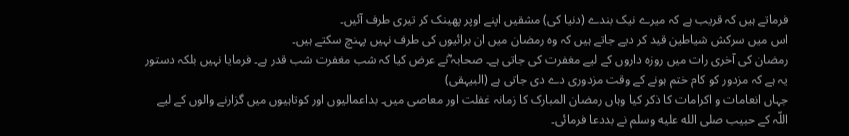فرماتے ہیں کہ قریب ہے کہ میرے نیک بندے (دنیا کی) مشقیں اپنے اوپر پھینک کر تیری طرف آئیں۔
اس میں سرکش شیاطین قید کر دیے جاتے ہیں کہ وہ رمضان میں ان برائیوں کی طرف نہیں پہنچ سکتے ہیں۔
رمضان کی آخری رات میں روزہ داروں کے لیے مغفرت کی جاتی ہے۔ صحابہ ؓنے عرض کیا کہ شب مغفرت شب قدر ہے۔ فرمایا نہیں بلکہ دستور یہ ہے کہ مزدور کو کام ختم ہونے کے وقت مزدوری دے دی جاتی ہے (البیہقی)
جہاں انعامات و اکرامات کا ذکر کیا وہاں رمضان المبارک کا زمانہ غفلت اور معاصی میں۔ بداعمالیوں اور کوتاہیوں میں گزارنے والوں کے لیے اللّہ کے حبیب صلى الله عليه وسلم نے بددعا فرمائی۔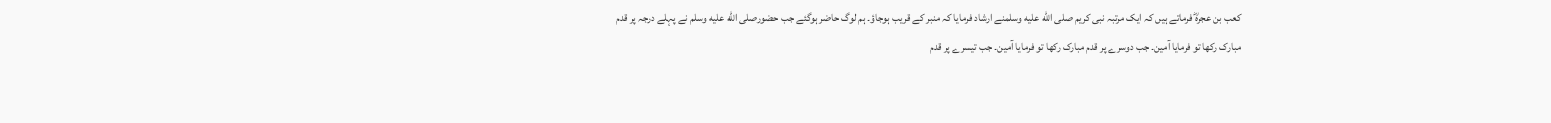کعب بن عجرہؓ فرماتے ہیں کہ ایک مرتبہ نبی کریم صلى الله عليه وسلمنے ارشاد فرمایا کہ منبر کے قریب ہوجاؤ۔ ہم لوگ حاضر ہوگئے جب حضورصلى الله عليه وسلم نے پہلے درجہ پر قدم مبارک رکھا تو فرمایا آمین۔ جب دوسرے پر قدم مبارک رکھا تو فرمایا آمین۔ جب تیسرے پر قدم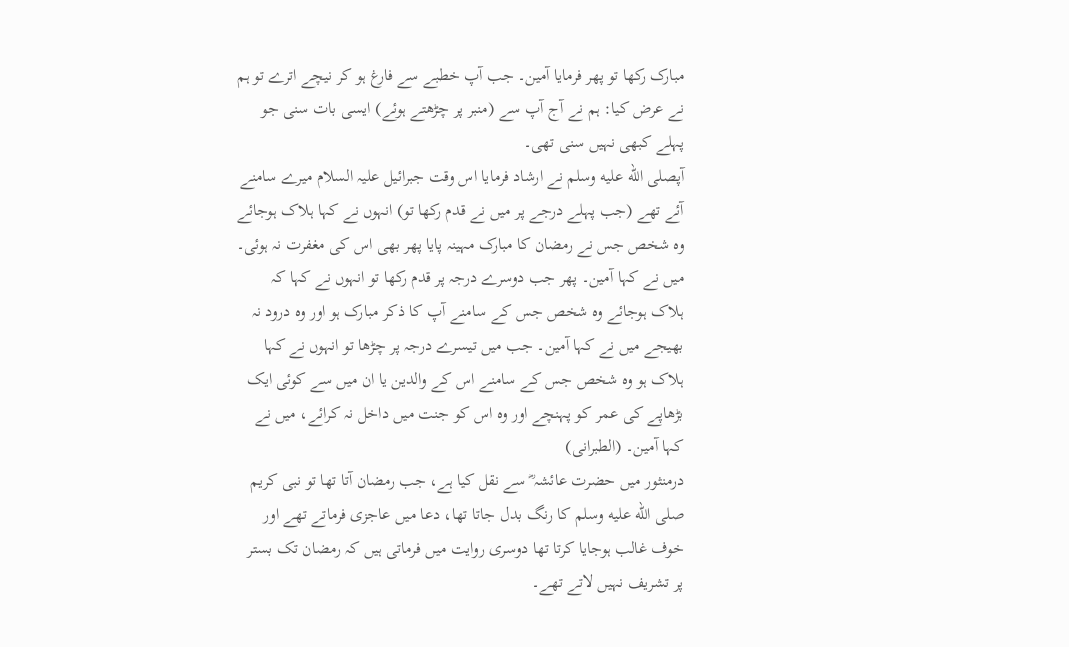مبارک رکھا تو پھر فرمایا آمین۔ جب آپ خطبے سے فارغ ہو کر نیچے اترے تو ہم نے عرض کیا: ہم نے آج آپ سے (منبر پر چڑھتے ہوئے) ایسی بات سنی جو پہلے کبھی نہیں سنی تھی۔
آپصلى الله عليه وسلم نے ارشاد فرمایا اس وقت جبرائیل علیہ السلام میرے سامنے آئے تھے (جب پہلے درجے پر میں نے قدم رکھا تو) انہوں نے کہا ہلاک ہوجائے وہ شخص جس نے رمضان کا مبارک مہینہ پایا پھر بھی اس کی مغفرت نہ ہوئی۔ میں نے کہا آمین۔ پھر جب دوسرے درجہ پر قدم رکھا تو انہوں نے کہا کہ ہلاک ہوجائے وہ شخص جس کے سامنے آپ کا ذکر مبارک ہو اور وہ درود نہ بھیجے میں نے کہا آمین۔ جب میں تیسرے درجہ پر چڑھا تو انہوں نے کہا ہلاک ہو وہ شخص جس کے سامنے اس کے والدین یا ان میں سے کوئی ایک بڑھاپے کی عمر کو پہنچے اور وہ اس کو جنت میں داخل نہ کرائے، میں نے کہا آمین۔ (الطبرانی)
درمنثور میں حضرت عائشہ ؓ سے نقل کیا ہے، جب رمضان آتا تھا تو نبی کریم صلى الله عليه وسلم کا رنگ بدل جاتا تھا، دعا میں عاجزی فرماتے تھے اور خوف غالب ہوجایا کرتا تھا دوسری روایت میں فرماتی ہیں کہ رمضان تک بستر پر تشریف نہیں لاتے تھے۔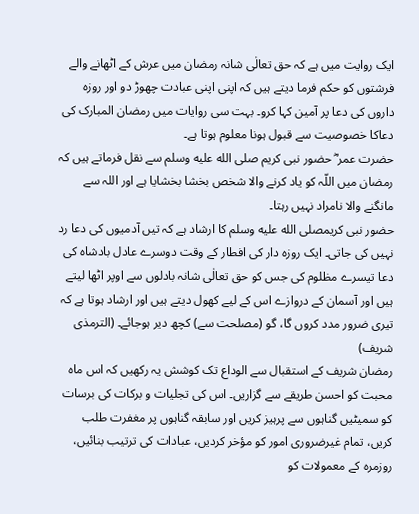ایک روایت میں ہے کہ حق تعالٰی شانہ رمضان میں عرش کے اٹھانے والے فرشتوں کو حکم فرما دیتے ہیں کہ اپنی اپنی عبادت چھوڑ دو اور روزہ داروں کی دعا پر آمین کہا کرو۔ بہت سی روایات میں رمضان المبارک کی دعاکا خصوصیت سے قبول ہونا معلوم ہوتا ہے۔
حضرت عمر ؓ حضور نبی کریم صلى الله عليه وسلم سے نقل فرماتے ہیں کہ رمضان میں اللّہ کو یاد کرنے والا شخص بخشا بخشایا ہے اور اللہ سے مانگنے والا نامراد نہیں رہتا۔
حضور نبی کریمصلى الله عليه وسلم کا ارشاد ہے کہ تیں آدمیوں کی دعا رد نہیں کی جاتی۔ ایک روزہ دار کی افطار کے وقت دوسرے عادل بادشاہ کی دعا تیسرے مظلوم کی جس کو حق تعالٰی شانہ بادلوں سے اوپر اٹھا لیتے ہیں اور آسمان کے دروازے اس کے لیے کھول دیتے ہیں اور ارشاد ہوتا ہے کہ تیری ضرور مدد کروں گا، گو (مصلحت سے) کچھ دیر ہوجائے۔ (الترمذی شریف)
رمضان شریف کے استقبال سے الوداع تک کوشش یہ رکھیں کہ اس ماہ محبت کو احسن طریقے سے گزاریں۔ اس کی تجلیات و برکات کی برسات کو سمیٹیں گناہوں سے پرہیز کریں اور سابقہ گناہوں پر مغفرت طلب کریں، تمام غیرضروری امور کو مؤخر کردیں، عبادات کی ترتیب بنائیں، روزمرہ کے معمولات کو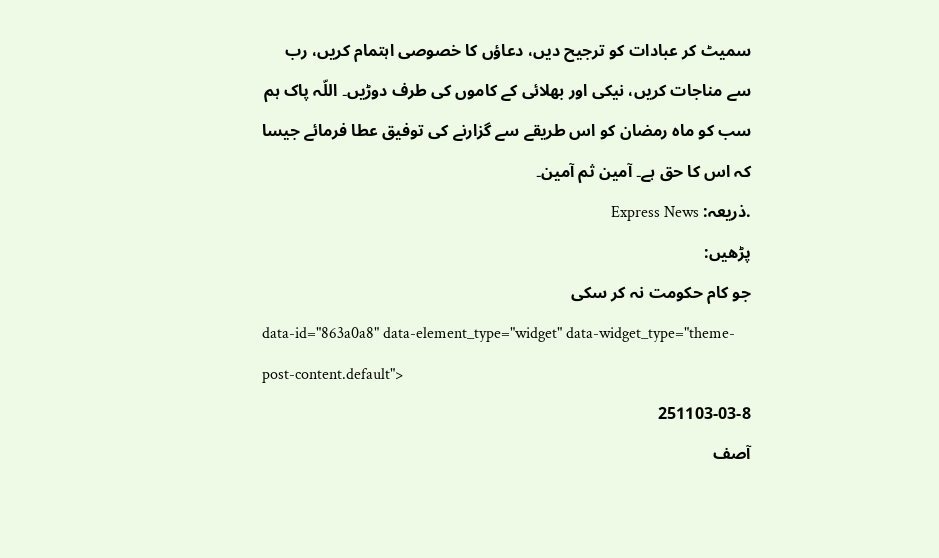سمیٹ کر عبادات کو ترجیح دیں، دعاؤں کا خصوصی اہتمام کریں، رب سے مناجات کریں، نیکی اور بھلائی کے کاموں کی طرف دوڑیں۔ اللّہ پاک ہم سب کو ماہ رمضان کو اس طریقے سے گزارنے کی توفیق عطا فرمائے جیسا کہ اس کا حق ہے۔ آمین ثم آمین۔
.ذریعہ: Express News
پڑھیں:
جو کام حکومت نہ کر سکی
data-id="863a0a8" data-element_type="widget" data-widget_type="theme-post-content.default">
251103-03-8
آصف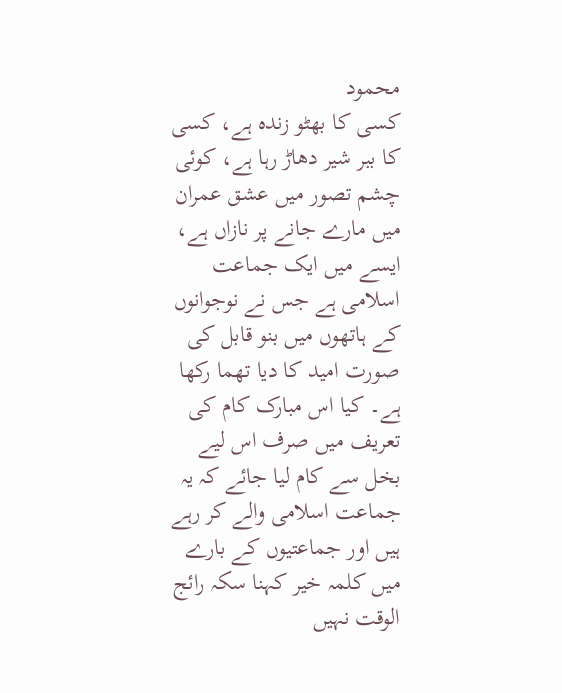محمود
کسی کا بھٹو زندہ ہے، کسی کا ببر شیر دھاڑ رہا ہے، کوئی چشم تصور میں عشق عمران میں مارے جانے پر نازاں ہے، ایسے میں ایک جماعت اسلامی ہے جس نے نوجوانوں کے ہاتھوں میں بنو قابل کی صورت امید کا دیا تھما رکھا ہے۔ کیا اس مبارک کام کی تعریف میں صرف اس لیے بخل سے کام لیا جائے کہ یہ جماعت اسلامی والے کر رہے ہیں اور جماعتیوں کے بارے میں کلمہ خیر کہنا سکہ رائج الوقت نہیں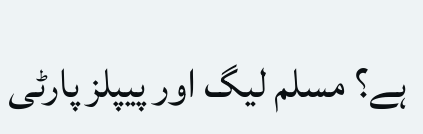ہے؟ مسلم لیگ اور پیپلز پارٹی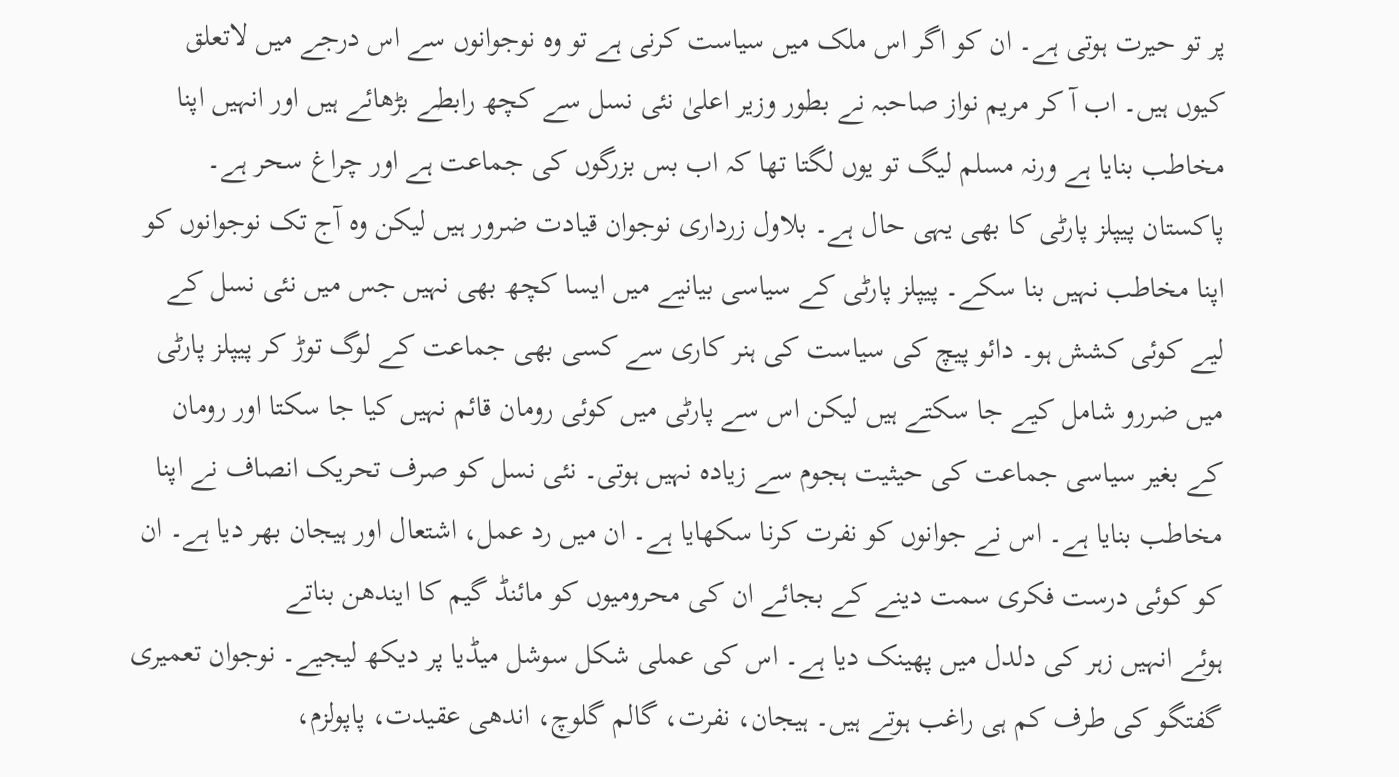پر تو حیرت ہوتی ہے۔ ان کو اگر اس ملک میں سیاست کرنی ہے تو وہ نوجوانوں سے اس درجے میں لاتعلق کیوں ہیں۔ اب آ کر مریم نواز صاحبہ نے بطور وزیر اعلیٰ نئی نسل سے کچھ رابطے بڑھائے ہیں اور انہیں اپنا مخاطب بنایا ہے ورنہ مسلم لیگ تو یوں لگتا تھا کہ اب بس بزرگوں کی جماعت ہے اور چراغ سحر ہے۔ پاکستان پیپلز پارٹی کا بھی یہی حال ہے۔ بلاول زرداری نوجوان قیادت ضرور ہیں لیکن وہ آج تک نوجوانوں کو اپنا مخاطب نہیں بنا سکے۔ پیپلز پارٹی کے سیاسی بیانیے میں ایسا کچھ بھی نہیں جس میں نئی نسل کے لیے کوئی کشش ہو۔ دائو پیچ کی سیاست کی ہنر کاری سے کسی بھی جماعت کے لوگ توڑ کر پیپلز پارٹی میں ضررو شامل کیے جا سکتے ہیں لیکن اس سے پارٹی میں کوئی رومان قائم نہیں کیا جا سکتا اور رومان کے بغیر سیاسی جماعت کی حیثیت ہجوم سے زیادہ نہیں ہوتی۔ نئی نسل کو صرف تحریک انصاف نے اپنا مخاطب بنایا ہے۔ اس نے جوانوں کو نفرت کرنا سکھایا ہے۔ ان میں رد عمل، اشتعال اور ہیجان بھر دیا ہے۔ ان کو کوئی درست فکری سمت دینے کے بجائے ان کی محرومیوں کو مائنڈ گیم کا ایندھن بناتے
ہوئے انہیں زہر کی دلدل میں پھینک دیا ہے۔ اس کی عملی شکل سوشل میڈیا پر دیکھ لیجیے۔ نوجوان تعمیری گفتگو کی طرف کم ہی راغب ہوتے ہیں۔ ہیجان، نفرت، گالم گلوچ، اندھی عقیدت، پاپولزم،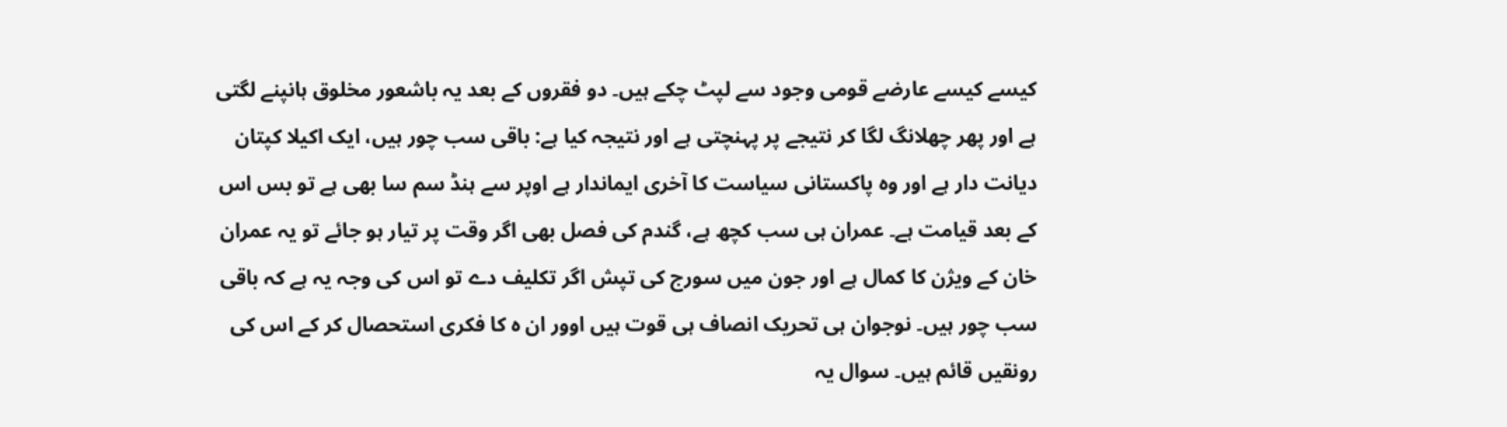کیسے کیسے عارضے قومی وجود سے لپٹ چکے ہیں۔ دو فقروں کے بعد یہ باشعور مخلوق ہانپنے لگتی ہے اور پھر چھلانگ لگا کر نتیجے پر پہنچتی ہے اور نتیجہ کیا ہے: باقی سب چور ہیں، ایک اکیلا کپتان دیانت دار ہے اور وہ پاکستانی سیاست کا آخری ایماندار ہے اوپر سے ہنڈ سم سا بھی ہے تو بس اس کے بعد قیامت ہے۔ عمران ہی سب کچھ ہے، گندم کی فصل بھی اگر وقت پر تیار ہو جائے تو یہ عمران خان کے ویژن کا کمال ہے اور جون میں سورج کی تپش اگر تکلیف دے تو اس کی وجہ یہ ہے کہ باقی سب چور ہیں۔ نوجوان ہی تحریک انصاف ہی قوت ہیں اوور ان ہ کا فکری استحصال کر کے اس کی رونقیں قائم ہیں۔ سوال یہ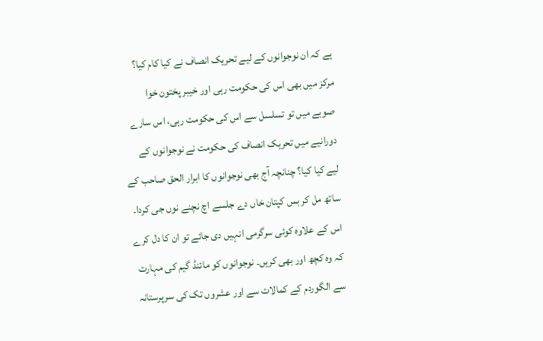ہے کہ ان نوجوانوں کے لیے تحریک انصاف نے کیا کام کیا؟ مرکز میں بھی اس کی حکومت رہی اور خیبر پختون خوا صوبے میں تو تسلسل سے اس کی حکومت رہی، اس سارے دورانیے میں تحریک انصاف کی حکومت نے نوجوانوں کے لیے کیا کیا؟ چنانچہ آج بھی نوجوانوں کا ابرار الحق صاحب کے ساتھ مل کر بس کپتان خاں دے جلسے اچ نچنے نوں جی کردا۔ اس کے علاوہ کوئی سرگرمی انہیں دی جائے تو ان کا دل کرے کہ وہ کچھ اور بھی کریں۔ نوجوانوں کو مائنڈ گیم کی مہارت سے الگوردم کے کمالات سے اور عشروں تک کی سرپرستانہ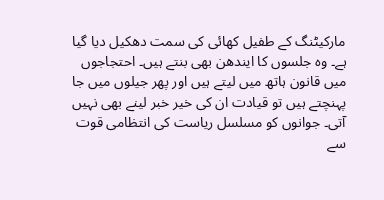مارکیٹنگ کے طفیل کھائی کی سمت دھکیل دیا گیا ہے۔ وہ جلسوں کا ایندھن بھی بنتے ہیں۔ احتجاجوں میں قانون ہاتھ میں لیتے ہیں اور پھر جیلوں میں جا پہنچتے ہیں تو قیادت ان کی خیر خبر لینے بھی نہیں آتی۔ جوانوں کو مسلسل ریاست کی انتظامی قوت سے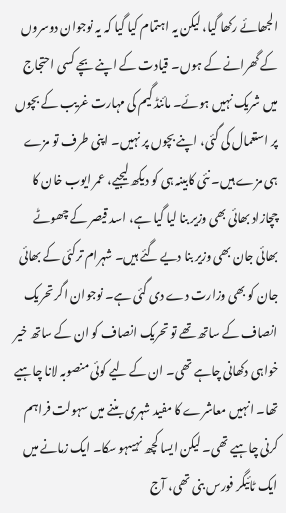الجھائے رکھا گیا، لیکن یہ اہتمام کیا گیا کہ یہ نوجوان دوسروں کے گھرانے کے ہوں۔ قیادت کے اپنے بچے کسی احتجاج میں شریک نہیں ہوئے۔ مائنڈ گیم کی مہارت غریب کے بچوں پر استعمال کی گئی، اپنے بچوں پر نہیں۔ اپنی طرف تو مزے ہی مزے ہیں۔ نئی کابینہ ہی کو دیکھ لیجیے، عمر ایوب خان کا چچازاد بھائی بھی وزیر بنا لیا گیا ہے، اسد قیصر کے چھوٹے بھائی جان بھی وزیر بنا دیے گئے ہیں۔ شہرام ترکئی کے بھائی جان کو بھی وزارت دے دی گئی ہے۔ نوجوان اگر تحریک انصاف کے ساتھ تھے تو تحریک انصاف کو ان کے ساتھ خیر خواہی دکھانی چاہے تھی۔ ان کے لیے کوئی منصوبہ لانا چاہیے تھا۔ انہیں معاشرے کا مفید شہری بننے میں سہولت فراہم کرنی چاہیے تھی۔ لیکن ایسا کچھ نہیںہو سکا۔ ایک زمانے میں ایک ٹائیگر فورس بنی تھی، آج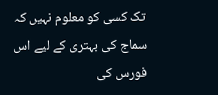تک کسی کو معلوم نہیں کہ سماج کی بہتری کے لیے اس فورس کی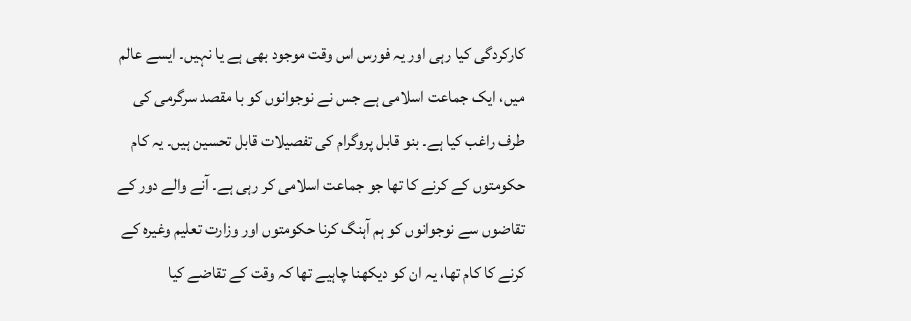کارکردگی کیا رہی اور یہ فورس اس وقت موجود بھی ہے یا نہیں۔ ایسے عالم میں، ایک جماعت اسلامی ہے جس نے نوجوانوں کو با مقصد سرگرمی کی طرف راغب کیا ہے۔ بنو قابل پروگرام کی تفصیلات قابل تحسین ہیں۔ یہ کام حکومتوں کے کرنے کا تھا جو جماعت اسلامی کر رہی ہے۔ آنے والے دور کے تقاضوں سے نوجوانوں کو ہم آہنگ کرنا حکومتوں اور وزارت تعلیم وغیرہ کے کرنے کا کام تھا، یہ ان کو دیکھنا چاہیے تھا کہ وقت کے تقاضے کیا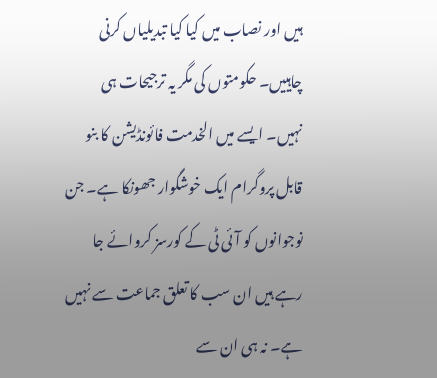ہیں اور نصاب میں کیا کیا تبدیلیاں کرنی چاہییں۔ حکومتوں کی مگر یہ ترجیحات ہی نہیں۔ ایسے میں الخدمت فائونڈیشن کا بنو قابل پروگرام ایک خوشگوار جھونکا ہے۔ جن نوجوانوں کو آئی ٹی کے کورسز کروائے جا رہے ہیں ان سب کا تعلق جماعت سے نہیں ہے۔ نہ ہی ان سے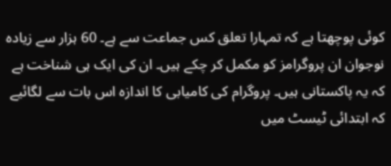کوئی پوچھتا ہے کہ تمہارا تعلق کس جماعت سے ہے۔ 60 ہزار سے زیادہ نوجوان ان پروگرامز کو مکمل کر چکے ہیں۔ ان کی ایک ہی شناخت ہے کہ یہ پاکستانی ہیں۔ پروگرام کی کامیابی کا اندازہ اس بات سے لگائیے کہ ابتدائی ٹیسٹ میں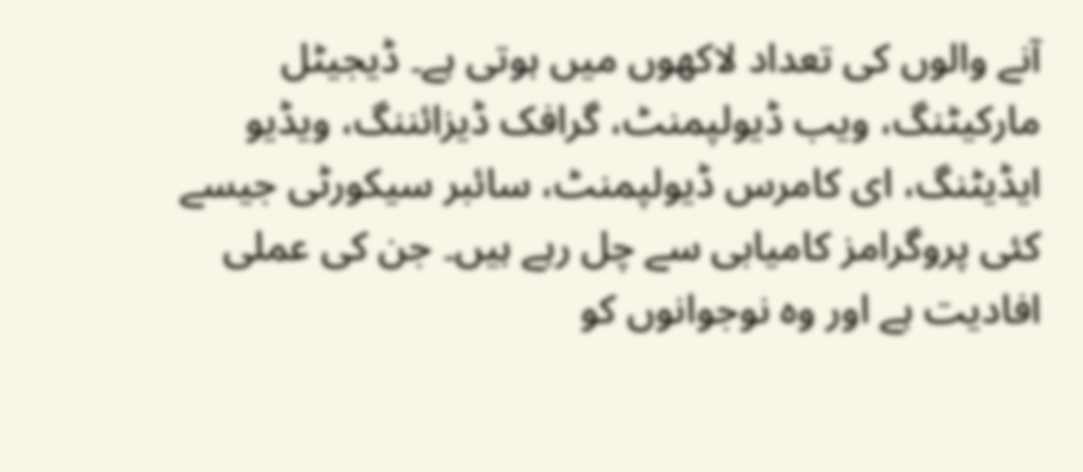آنے والوں کی تعداد لاکھوں میں ہوتی ہے۔ ڈیجیٹل مارکیٹنگ، ویب ڈیولپمنٹ، گرافک ڈیزائننگ، ویڈیو ایڈیٹنگ، ای کامرس ڈیولپمنٹ، سائبر سیکورٹی جیسے کئی پروگرامز کامیابی سے چل رہے ہیں۔ جن کی عملی افادیت ہے اور وہ نوجوانوں کو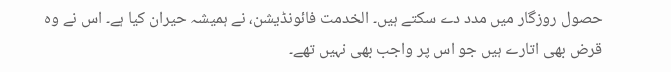حصول روزگار میں مدد دے سکتے ہیں۔ الخدمت فائونڈیشن، نے ہمیشہ حیران کیا ہے۔ اس نے وہ قرض بھی اتارے ہیں جو اس پر واجب بھی نہیں تھے۔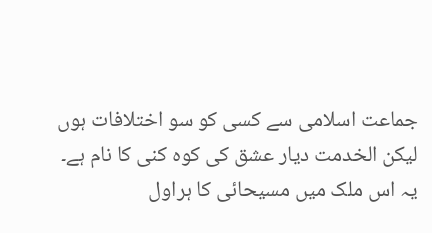جماعت اسلامی سے کسی کو سو اختلافات ہوں لیکن الخدمت دیار عشق کی کوہ کنی کا نام ہے۔ یہ اس ملک میں مسیحائی کا ہراول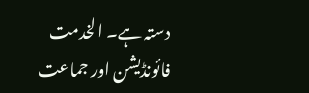دستہ ہے۔ الخدمت فائونڈیشن اور جماعت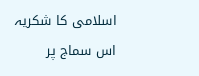اسلامی کا شکریہ اس سماج پر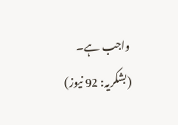واجب ہے۔ (بشکریہ: 92 نیوز)